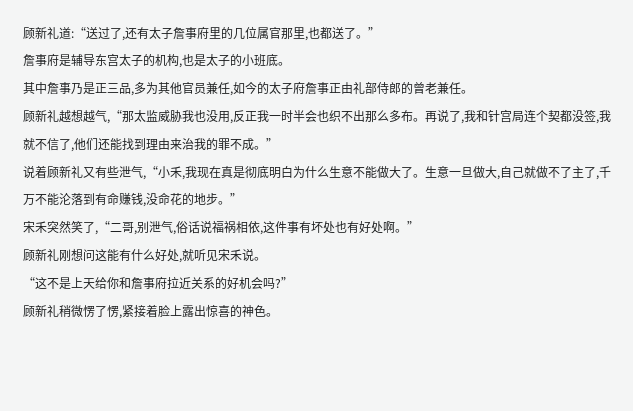顾新礼道:“送过了,还有太子詹事府里的几位属官那里,也都送了。”
詹事府是辅导东宫太子的机构,也是太子的小班底。
其中詹事乃是正三品,多为其他官员兼任,如今的太子府詹事正由礼部侍郎的曾老兼任。
顾新礼越想越气,“那太监威胁我也没用,反正我一时半会也织不出那么多布。再说了,我和针宫局连个契都没签,我就不信了,他们还能找到理由来治我的罪不成。”
说着顾新礼又有些泄气,“小禾,我现在真是彻底明白为什么生意不能做大了。生意一旦做大,自己就做不了主了,千万不能沦落到有命赚钱,没命花的地步。”
宋禾突然笑了,“二哥,别泄气,俗话说福祸相依,这件事有坏处也有好处啊。”
顾新礼刚想问这能有什么好处,就听见宋禾说。
“这不是上天给你和詹事府拉近关系的好机会吗?”
顾新礼稍微愣了愣,紧接着脸上露出惊喜的神色。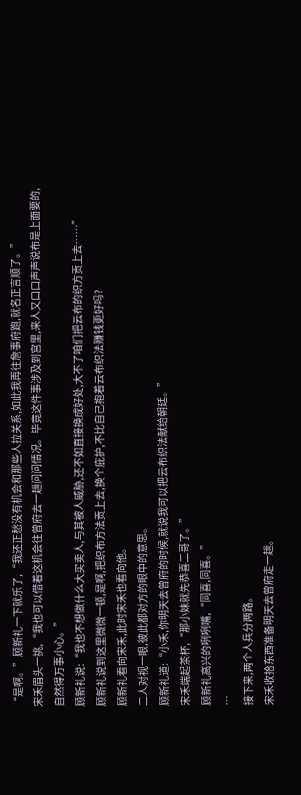“是啊。”顾新礼一下就乐了,“我还正愁没有机会和那些人拉关系,如此我再往詹事府跑,就名正言顺了。”
宋禾眉头一挑,“我也可以借着这机会往曾府去一趟问问情况。毕竟这件事涉及到宫里,来人又口口声声说布是上面要的,自然得万事小心。”
顾新礼说:“我也不想做什么大买卖人,与其被人威胁,还不如直接换成好处,大不了咱们把云布的织方贡上去……”
顾新礼说到这里微微一顿,是啊,把织布方法贡上去,换个庇护,不比自己抱着云布织法赚钱更好吗?
顾新礼看向宋禾,此时宋禾也看向他。
二人对视一眼,彼此都对方的眼中的意思。
顾新礼道:“小禾,你明天去曾府的时候,就说我可以把云布织法献给朝廷。”
宋禾端起茶杯,“那小妹就先恭喜二哥了。”
顾新礼高兴的咧咧嘴,“同喜,同喜。”
…
接下来,两个人兵分两路。
宋禾收拾东西准备明天去曾府走一趟。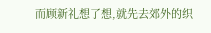而顾新礼想了想,就先去郊外的织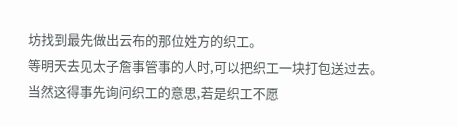坊找到最先做出云布的那位姓方的织工。
等明天去见太子詹事管事的人时,可以把织工一块打包送过去。
当然这得事先询问织工的意思,若是织工不愿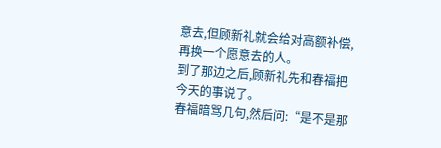意去,但顾新礼就会给对高额补偿,再换一个愿意去的人。
到了那边之后,顾新礼先和春福把今天的事说了。
春福暗骂几句,然后问:“是不是那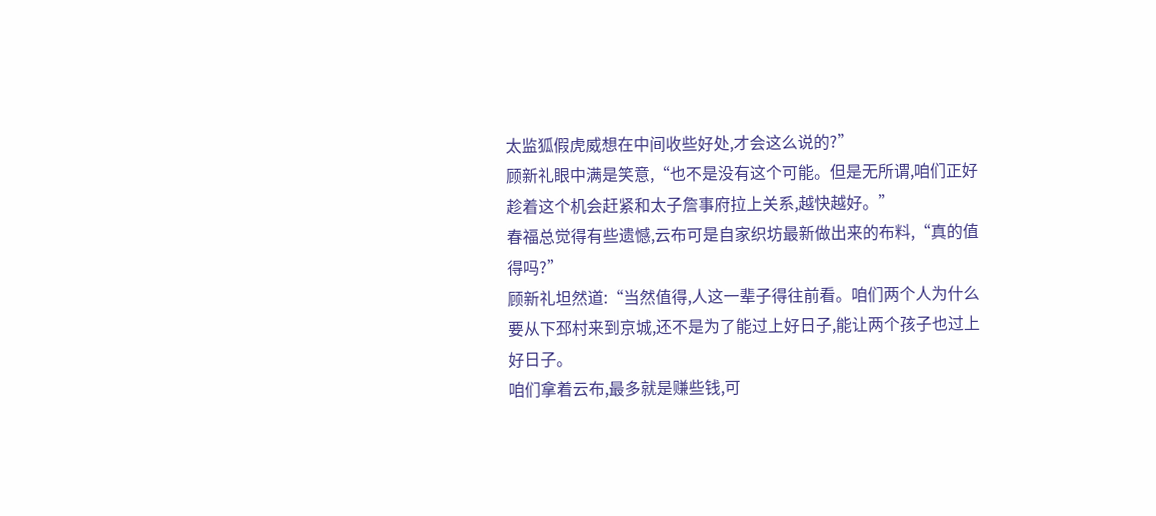太监狐假虎威想在中间收些好处,才会这么说的?”
顾新礼眼中满是笑意,“也不是没有这个可能。但是无所谓,咱们正好趁着这个机会赶紧和太子詹事府拉上关系,越快越好。”
春福总觉得有些遗憾,云布可是自家织坊最新做出来的布料,“真的值得吗?”
顾新礼坦然道:“当然值得,人这一辈子得往前看。咱们两个人为什么要从下邳村来到京城,还不是为了能过上好日子,能让两个孩子也过上好日子。
咱们拿着云布,最多就是赚些钱,可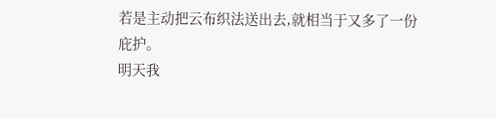若是主动把云布织法送出去,就相当于又多了一份庇护。
明天我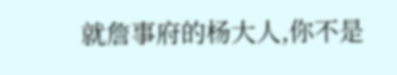就詹事府的杨大人,你不是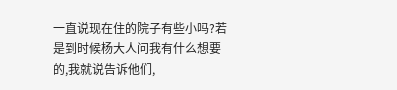一直说现在住的院子有些小吗?若是到时候杨大人问我有什么想要的,我就说告诉他们,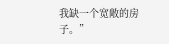我缺一个宽敞的房子。”